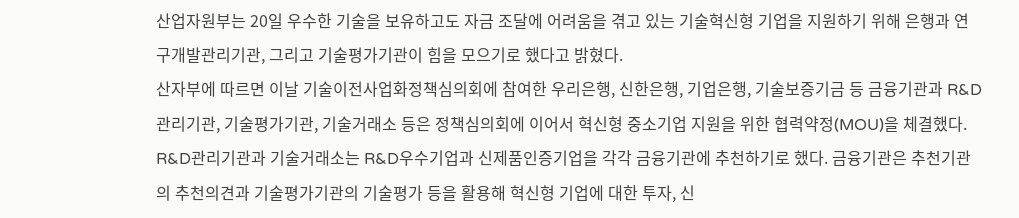산업자원부는 20일 우수한 기술을 보유하고도 자금 조달에 어려움을 겪고 있는 기술혁신형 기업을 지원하기 위해 은행과 연구개발관리기관, 그리고 기술평가기관이 힘을 모으기로 했다고 밝혔다.
산자부에 따르면 이날 기술이전사업화정책심의회에 참여한 우리은행, 신한은행, 기업은행, 기술보증기금 등 금융기관과 R&D관리기관, 기술평가기관, 기술거래소 등은 정책심의회에 이어서 혁신형 중소기업 지원을 위한 협력약정(MOU)을 체결했다.
R&D관리기관과 기술거래소는 R&D우수기업과 신제품인증기업을 각각 금융기관에 추천하기로 했다. 금융기관은 추천기관의 추천의견과 기술평가기관의 기술평가 등을 활용해 혁신형 기업에 대한 투자, 신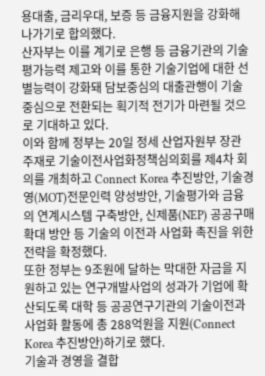용대출, 금리우대, 보증 등 금융지원을 강화해 나가기로 합의했다.
산자부는 이를 계기로 은행 등 금융기관의 기술평가능력 제고와 이를 통한 기술기업에 대한 선별능력이 강화돼 담보중심의 대출관행이 기술중심으로 전환되는 획기적 전기가 마련될 것으로 기대하고 있다.
이와 함께 정부는 20일 정세 산업자원부 장관 주재로 기술이전사업화정책심의회를 제4차 회의를 개최하고 Connect Korea 추진방안, 기술경영(MOT)전문인력 양성방안, 기술평가와 금융의 연계시스템 구축방안, 신제품(NEP) 공공구매 확대 방안 등 기술의 이전과 사업화 촉진을 위한 전략을 확정했다.
또한 정부는 9조원에 달하는 막대한 자금을 지원하고 있는 연구개발사업의 성과가 기업에 확산되도록 대학 등 공공연구기관의 기술이전과 사업화 활동에 총 288억원을 지원(Connect Korea 추진방안)하기로 했다.
기술과 경영을 결합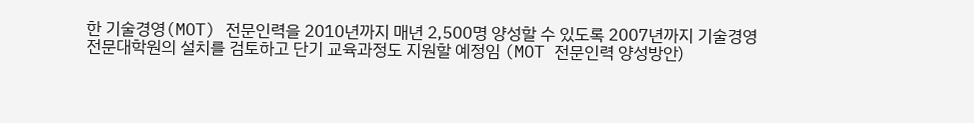한 기술경영(MOT) 전문인력을 2010년까지 매년 2,500명 양성할 수 있도록 2007년까지 기술경영전문대학원의 설치를 검토하고 단기 교육과정도 지원할 예정임 (MOT 전문인력 양성방안)